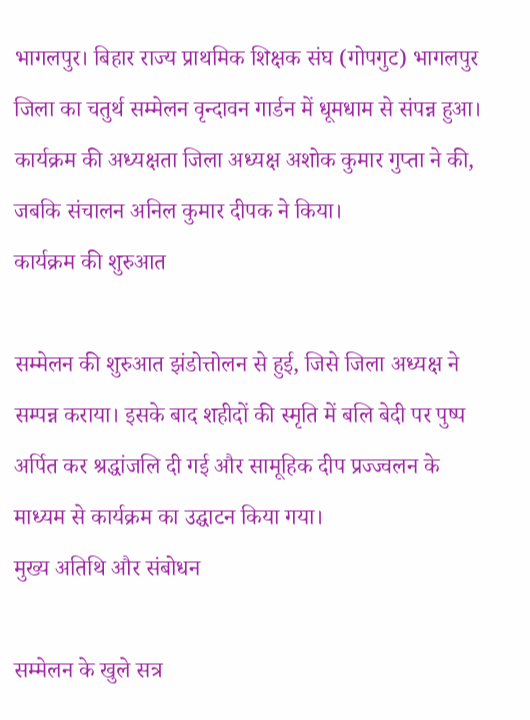भागलपुर। बिहार राज्य प्राथमिक शिक्षक संघ (गोपगुट) भागलपुर जिला का चतुर्थ सम्मेलन वृन्दावन गार्डन में धूमधाम से संपन्न हुआ। कार्यक्रम की अध्यक्षता जिला अध्यक्ष अशोक कुमार गुप्ता ने की, जबकि संचालन अनिल कुमार दीपक ने किया।
कार्यक्रम की शुरुआत

सम्मेलन की शुरुआत झंडोत्तोलन से हुई, जिसे जिला अध्यक्ष ने सम्पन्न कराया। इसके बाद शहीदों की स्मृति में बलि बेदी पर पुष्प अर्पित कर श्रद्धांजलि दी गई और सामूहिक दीप प्रज्ज्वलन के माध्यम से कार्यक्रम का उद्घाटन किया गया।
मुख्य अतिथि और संबोधन

सम्मेलन के खुले सत्र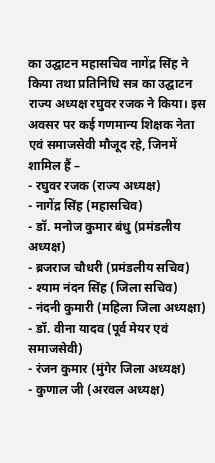का उद्घाटन महासचिव नागेंद्र सिंह ने किया तथा प्रतिनिधि सत्र का उद्घाटन राज्य अध्यक्ष रघुवर रजक ने किया। इस अवसर पर कई गणमान्य शिक्षक नेता एवं समाजसेवी मौजूद रहे, जिनमें शामिल हैं –
- रघुवर रजक (राज्य अध्यक्ष)
- नागेंद्र सिंह (महासचिव)
- डॉ. मनोज कुमार बंधु (प्रमंडलीय अध्यक्ष)
- ब्रजराज चौधरी (प्रमंडलीय सचिव)
- श्याम नंदन सिंह (जिला सचिव)
- नंदनी कुमारी (महिला जिला अध्यक्षा)
- डॉ. वीना यादव (पूर्व मेयर एवं समाजसेवी)
- रंजन कुमार (मुंगेर जिला अध्यक्ष)
- कुणाल जी (अरवल अध्यक्ष)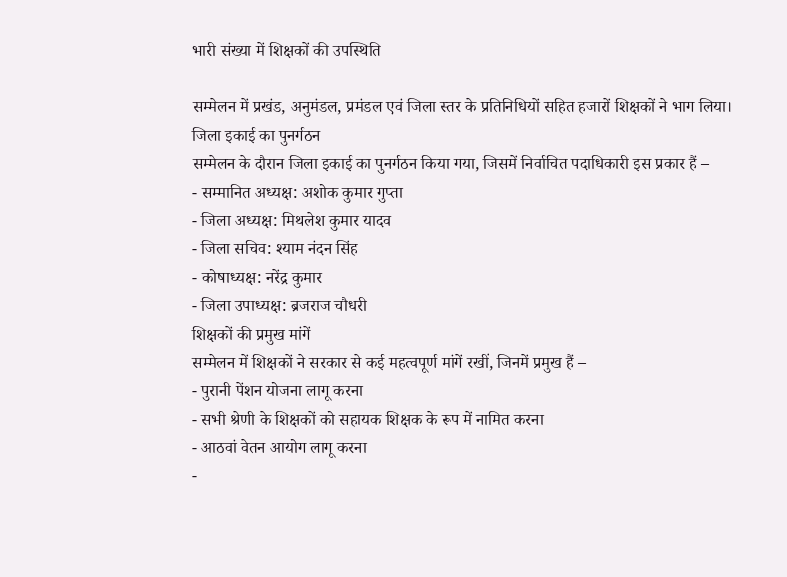भारी संख्या में शिक्षकों की उपस्थिति

सम्मेलन में प्रखंड, अनुमंडल, प्रमंडल एवं जिला स्तर के प्रतिनिधियों सहित हजारों शिक्षकों ने भाग लिया।
जिला इकाई का पुनर्गठन
सम्मेलन के दौरान जिला इकाई का पुनर्गठन किया गया, जिसमें निर्वाचित पदाधिकारी इस प्रकार हैं –
- सम्मानित अध्यक्ष: अशोक कुमार गुप्ता
- जिला अध्यक्ष: मिथलेश कुमार यादव
- जिला सचिव: श्याम नंदन सिंह
- कोषाध्यक्ष: नरेंद्र कुमार
- जिला उपाध्यक्ष: ब्रजराज चौधरी
शिक्षकों की प्रमुख मांगें
सम्मेलन में शिक्षकों ने सरकार से कई महत्वपूर्ण मांगें रखीं, जिनमें प्रमुख हैं –
- पुरानी पेंशन योजना लागू करना
- सभी श्रेणी के शिक्षकों को सहायक शिक्षक के रूप में नामित करना
- आठवां वेतन आयोग लागू करना
-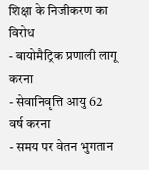शिक्षा के निजीकरण का विरोध
- बायोमैट्रिक प्रणाली लागू करना
- सेवानिवृत्ति आयु 62 वर्ष करना
- समय पर वेतन भुगतान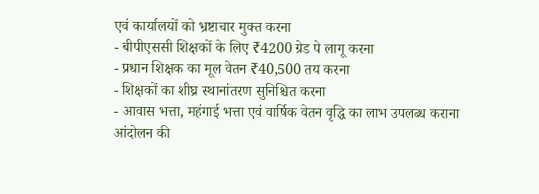एवं कार्यालयों को भ्रष्टाचार मुक्त करना
- बीपीएससी शिक्षकों के लिए ₹4200 ग्रेड पे लागू करना
- प्रधान शिक्षक का मूल वेतन ₹40,500 तय करना
- शिक्षकों का शीघ्र स्थानांतरण सुनिश्चित करना
- आवास भत्ता, महंगाई भत्ता एवं वार्षिक वेतन वृद्धि का लाभ उपलब्ध कराना
आंदोलन की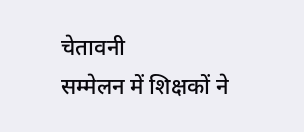चेतावनी
सम्मेलन में शिक्षकों ने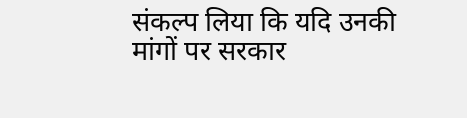संकल्प लिया कि यदि उनकी मांगों पर सरकार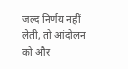जल्द निर्णय नहीं लेती, तो आंदोलन को और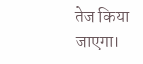तेज किया जाएगा।